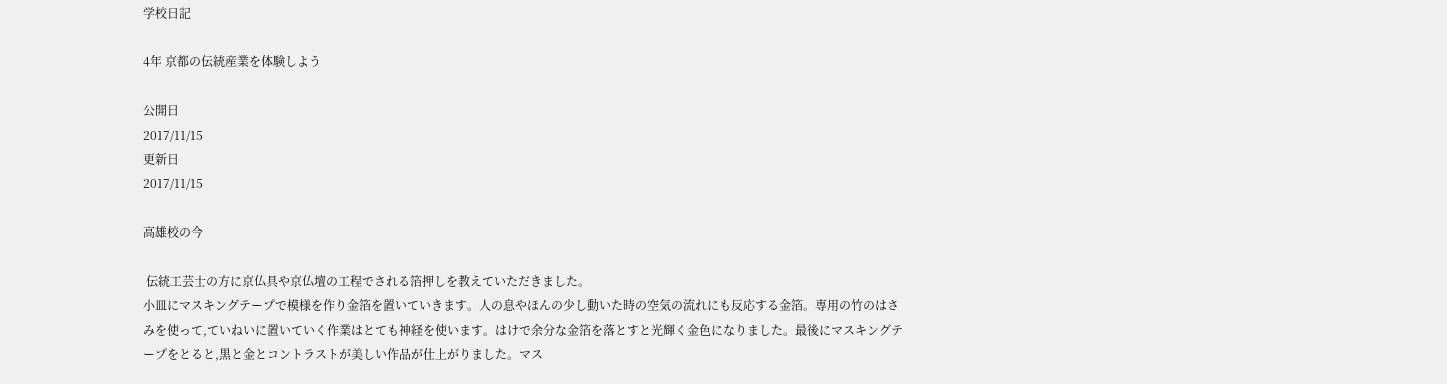学校日記

4年 京都の伝統産業を体験しよう

公開日
2017/11/15
更新日
2017/11/15

高雄校の今

 伝統工芸士の方に京仏具や京仏壇の工程でされる箔押しを教えていただきました。
小皿にマスキングテープで模様を作り金箔を置いていきます。人の息やほんの少し動いた時の空気の流れにも反応する金箔。専用の竹のはさみを使って,ていねいに置いていく作業はとても神経を使います。はけで余分な金箔を落とすと光輝く金色になりました。最後にマスキングテープをとると,黒と金とコントラストが美しい作品が仕上がりました。マス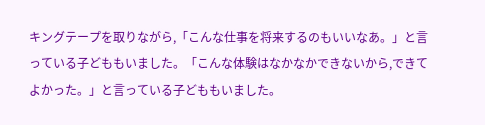キングテープを取りながら,「こんな仕事を将来するのもいいなあ。」と言っている子どももいました。「こんな体験はなかなかできないから,できてよかった。」と言っている子どももいました。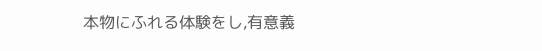本物にふれる体験をし,有意義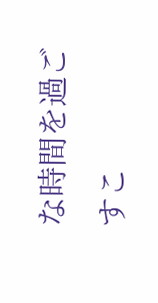な時間を過ごすこ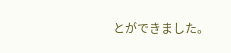とができました。